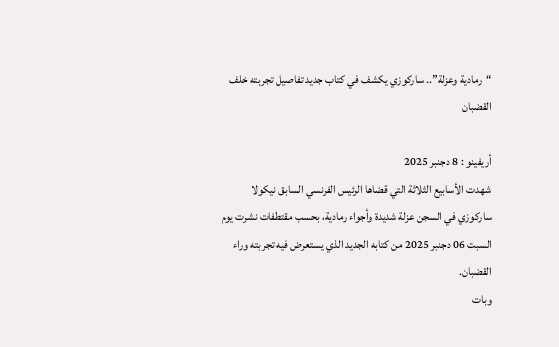“رمادية وعزلة”.. ساركوزي يكشف في كتاب جديد تفاصيل تجربته خلف القضبان

أريفينو : 8 دجنبر 2025
شهدت الأسابيع الثلاثة التي قضاها الرئيس الفرنسي السابق نيكولا ساركوزي في السجن عزلة شديدة وأجواء رمادية، بحسب مقتطفات نشرت يوم السبت 06 دجنبر 2025 من كتابه الجديد الذي يستعرض فيه تجربته وراء القضبان.
وبات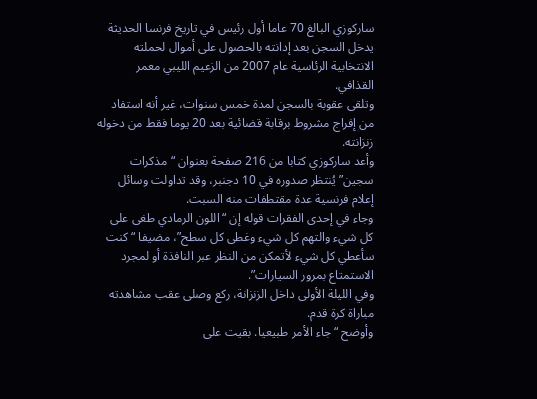ساركوزي البالغ 70 عاما أول رئيس في تاريخ فرنسا الحديثة يدخل السجن بعد إدانته بالحصول على أموال لحملته الانتخابية الرئاسية عام 2007 من الزعيم الليبي معمر القذافي.
وتلقى عقوبة بالسجن لمدة خمس سنوات، غير أنه استفاد من إفراج مشروط برقابة قضائية بعد 20 يوما فقط من دخوله زنزانته.
وأعد ساركوزي كتابا من 216 صفحة بعنوان “مذكرات سجين” يُنتظر صدوره في 10 دجنبر، وقد تداولت وسائل إعلام فرنسية عدة مقتطفات منه السبت.
وجاء في إحدى الفقرات قوله إن “اللون الرمادي طغى على كل شيء والتهم كل شيء وغطى كل سطح”، مضيفا “كنت سأعطي كل شيء لأتمكن من النظر عبر النافذة أو لمجرد الاستمتاع بمرور السيارات”.
وفي الليلة الأولى داخل الزنزانة، ركع وصلى عقب مشاهدته مباراة كرة قدم.
وأوضح “جاء الأمر طبيعيا. بقيت على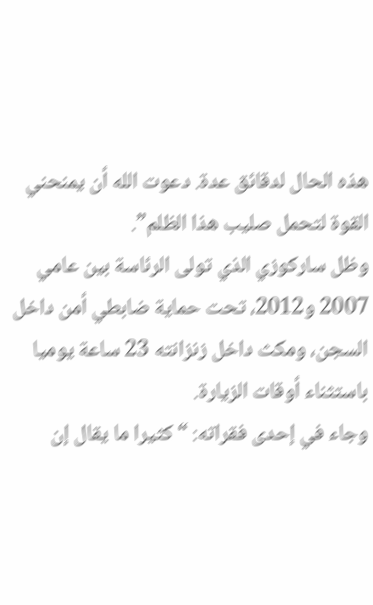هذه الحال لدقائق عدة. دعوت الله أن يمنحني القوة لتحمل صليب هذا الظلم”.
وظل ساركوزي الذي تولى الرئاسة بين عامي 2007 و2012، تحت حماية ضابطي أمن داخل السجن، ومكث داخل زنزانته 23 ساعة يوميا باستثناء أوقات الزيارة.
وجاء في إحدى فقراته: “كثيرا ما يقال إن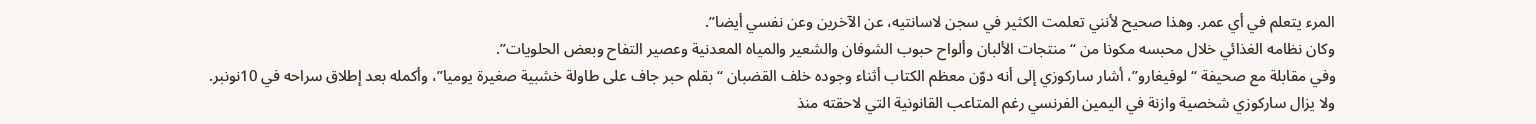المرء يتعلم في أي عمر. وهذا صحيح لأنني تعلمت الكثير في سجن لاسانتيه، عن الآخرين وعن نفسي أيضا”.
وكان نظامه الغذائي خلال محبسه مكونا من “منتجات الألبان وألواح حبوب الشوفان والشعير والمياه المعدنية وعصير التفاح وبعض الحلويات”.
وفي مقابلة مع صحيفة “لوفيغارو”، أشار ساركوزي إلى أنه دوّن معظم الكتاب أثناء وجوده خلف القضبان “بقلم حبر جاف على طاولة خشبية صغيرة يوميا”، وأكمله بعد إطلاق سراحه في 10نونبر.
ولا يزال ساركوزي شخصية وازنة في اليمين الفرنسي رغم المتاعب القانونية التي لاحقته منذ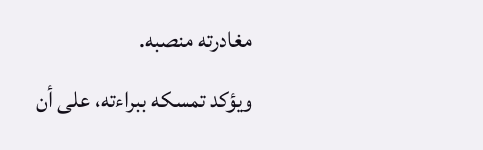مغادرته منصبه.
ويؤكد تمسكه ببراءته، على أن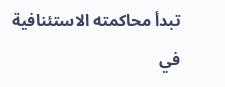تبدأ محاكمته الاستئنافية في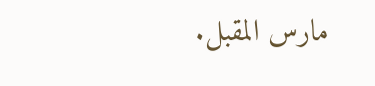مارس المقبل.